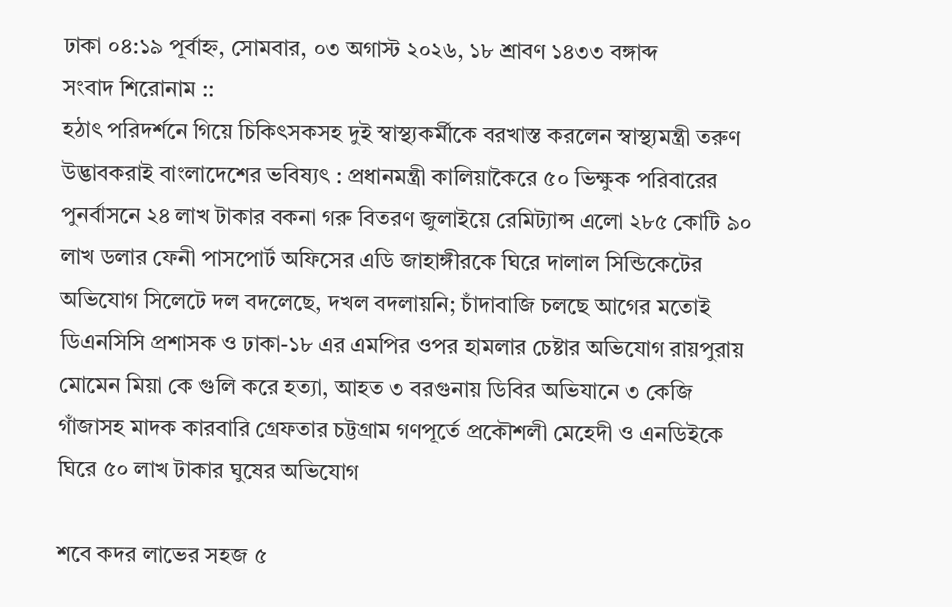ঢাকা ০৪:১৯ পূর্বাহ্ন, সোমবার, ০৩ অগাস্ট ২০২৬, ১৮ শ্রাবণ ১৪৩৩ বঙ্গাব্দ
সংবাদ শিরোনাম ::
হঠাৎ পরিদর্শনে গিয়ে চিকিৎসকসহ দুই স্বাস্থ্যকর্মীকে বরখাস্ত করলেন স্বাস্থ্যমন্ত্রী তরুণ উদ্ভাবকরাই বাংলাদেশের ভবিষ্যৎ : প্রধানমন্ত্রী কালিয়াকৈরে ৫০ ভিক্ষুক পরিবারের পুনর্বাসনে ২৪ লাখ টাকার বকনা গরু বিতরণ জুলাইয়ে রেমিট্যান্স এলো ২৮৫ কোটি ৯০ লাখ ডলার ফেনী পাসপোর্ট অফিসের এডি জাহাঙ্গীরকে ঘিরে দালাল সিন্ডিকেটের অভিযোগ সিলেটে দল বদলেছে, দখল বদলায়নি; চাঁদাবাজি চলছে আগের মতোই ডিএনসিসি প্রশাসক ও ঢাকা-১৮ এর এমপির ওপর হামলার চেষ্টার অভিযোগ রায়পুরায় মোমেন মিয়া কে গুলি করে হত্যা, আহত ৩ বরগুনায় ডিবির অভিযানে ৩ কেজি গাঁজাসহ মাদক কারবারি গ্রেফতার চট্টগ্রাম গণপূর্তে প্রকৌশলী মেহেদী ও এনডিইকে ঘিরে ৫০ লাখ টাকার ঘুষের অভিযোগ

শবে কদর লাভের সহজ ৫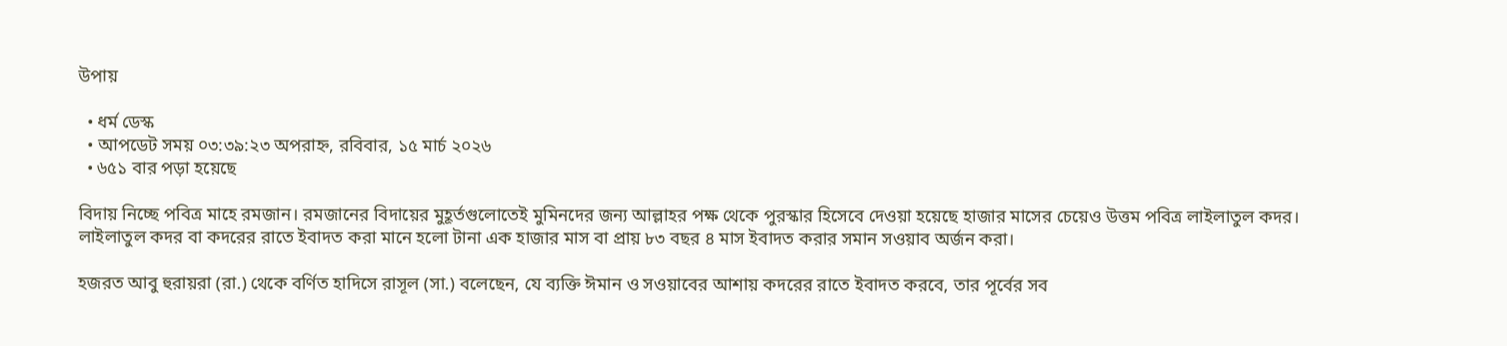উপায়

  • ধর্ম ডেস্ক
  • আপডেট সময় ০৩:৩৯:২৩ অপরাহ্ন, রবিবার, ১৫ মার্চ ২০২৬
  • ৬৫১ বার পড়া হয়েছে

বিদায় নিচ্ছে পবিত্র মাহে রমজান। রমজানের বিদায়ের মুহূর্তগুলোতেই মুমিনদের জন্য আল্লাহর পক্ষ থেকে পুরস্কার হিসেবে দেওয়া হয়েছে হাজার মাসের চেয়েও উত্তম পবিত্র লাইলাতুল কদর। লাইলাতুল কদর বা কদরের রাতে ইবাদত করা মানে হলো টানা এক হাজার মাস বা প্রায় ৮৩ বছর ৪ মাস ইবাদত করার সমান সওয়াব অর্জন করা।

হজরত আবু হুরায়রা (রা.) থেকে বর্ণিত হাদিসে রাসূল (সা.) বলেছেন, যে ব্যক্তি ঈমান ও সওয়াবের আশায় কদরের রাতে ইবাদত করবে, তার পূর্বের সব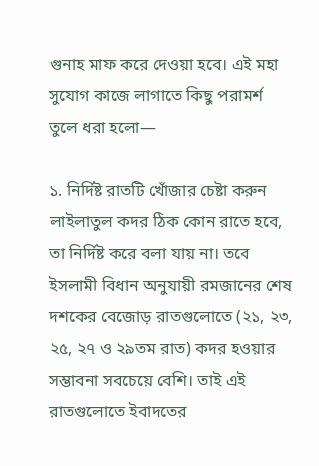গুনাহ মাফ করে দেওয়া হবে। এই মহা সুযোগ কাজে লাগাতে কিছু পরামর্শ তুলে ধরা হলো—

১. নির্দিষ্ট রাতটি খোঁজার চেষ্টা করুন
লাইলাতুল কদর ঠিক কোন রাতে হবে, তা নির্দিষ্ট করে বলা যায় না। তবে ইসলামী বিধান অনুযায়ী রমজানের শেষ দশকের বেজোড় রাতগুলোতে (২১, ২৩, ২৫, ২৭ ও ২৯তম রাত) কদর হওয়ার সম্ভাবনা সবচেয়ে বেশি। তাই এই রাতগুলোতে ইবাদতের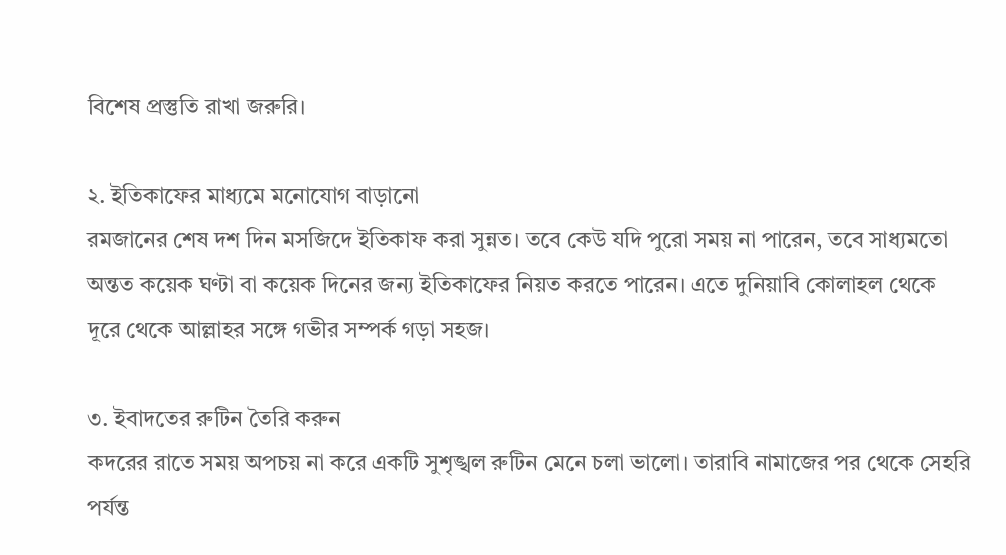বিশেষ প্রস্তুতি রাখা জরুরি।

২. ইতিকাফের মাধ্যমে মনোযোগ বাড়ানো
রমজানের শেষ দশ দিন মসজিদে ইতিকাফ করা সুন্নত। তবে কেউ যদি পুরো সময় না পারেন, তবে সাধ্যমতো অন্তত কয়েক ঘণ্টা বা কয়েক দিনের জন্য ইতিকাফের নিয়ত করতে পারেন। এতে দুনিয়াবি কোলাহল থেকে দূরে থেকে আল্লাহর সঙ্গে গভীর সম্পর্ক গড়া সহজ।

৩. ইবাদতের রুটিন তৈরি করুন
কদরের রাতে সময় অপচয় না করে একটি সুশৃঙ্খল রুটিন মেনে চলা ভালো। তারাবি নামাজের পর থেকে সেহরি পর্যন্ত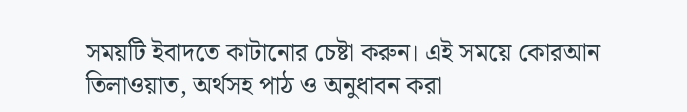সময়টি ইবাদতে কাটানোর চেষ্টা করুন। এই সময়ে কোরআন তিলাওয়াত, অর্থসহ পাঠ ও অনুধাবন করা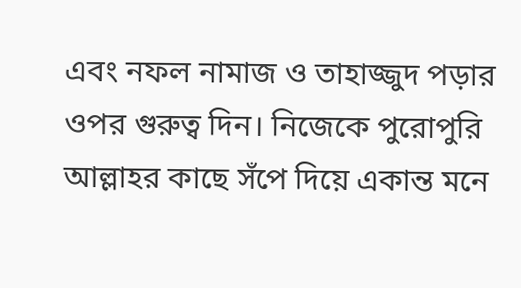এবং নফল নামাজ ও তাহাজ্জুদ পড়ার ওপর গুরুত্ব দিন। নিজেকে পুরোপুরি আল্লাহর কাছে সঁপে দিয়ে একান্ত মনে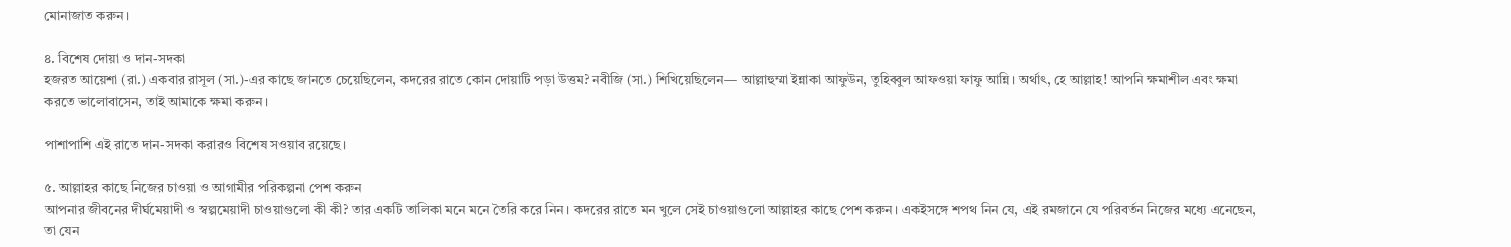মোনাজাত করুন।

৪. বিশেষ দোয়া ও দান-সদকা
হজরত আয়েশা (রা.) একবার রাসূল (সা.)-এর কাছে জানতে চেয়েছিলেন, কদরের রাতে কোন দোয়াটি পড়া উত্তম? নবীজি (সা.) শিখিয়েছিলেন— আল্লাহুম্মা ইন্নাকা আফুউন, তুহিব্বুল আফওয়া ফাফু আন্নি। অর্থাৎ, হে আল্লাহ! আপনি ক্ষমাশীল এবং ক্ষমা করতে ভালোবাসেন, তাই আমাকে ক্ষমা করুন।

পাশাপাশি এই রাতে দান-সদকা করারও বিশেষ সওয়াব রয়েছে।

৫. আল্লাহর কাছে নিজের চাওয়া ও আগামীর পরিকল্পনা পেশ করুন
আপনার জীবনের দীর্ঘমেয়াদী ও স্বল্পমেয়াদী চাওয়াগুলো কী কী? তার একটি তালিকা মনে মনে তৈরি করে নিন। কদরের রাতে মন খুলে সেই চাওয়াগুলো আল্লাহর কাছে পেশ করুন। একইসঙ্গে শপথ নিন যে, এই রমজানে যে পরিবর্তন নিজের মধ্যে এনেছেন, তা যেন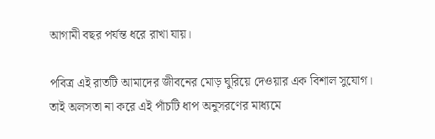আগামী বছর পর্যন্ত ধরে রাখা যায়।

পবিত্র এই রাতটি আমাদের জীবনের মোড় ঘুরিয়ে দেওয়ার এক বিশাল সুযোগ। তাই অলসতা না করে এই পাঁচটি ধাপ অনুসরণের মাধ্যমে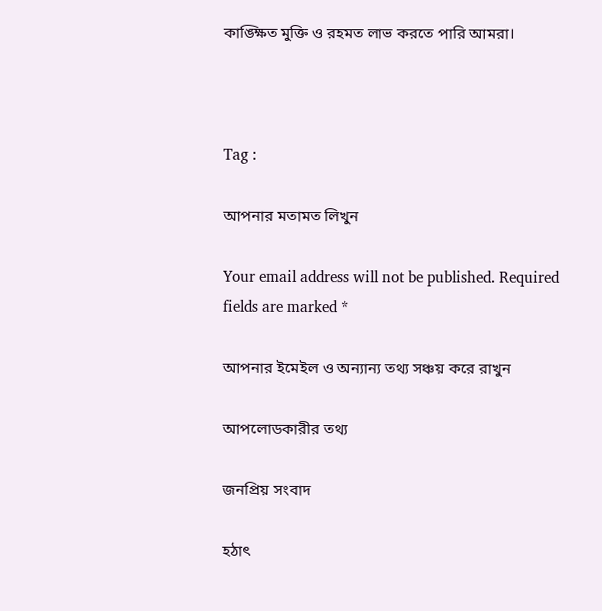কাঙ্ক্ষিত মুক্তি ও রহমত লাভ করতে পারি আমরা।



Tag :

আপনার মতামত লিখুন

Your email address will not be published. Required fields are marked *

আপনার ইমেইল ও অন্যান্য তথ্য সঞ্চয় করে রাখুন

আপলোডকারীর তথ্য

জনপ্রিয় সংবাদ

হঠাৎ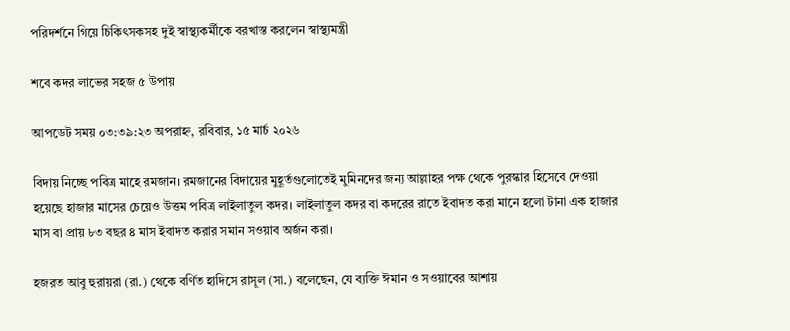পরিদর্শনে গিয়ে চিকিৎসকসহ দুই স্বাস্থ্যকর্মীকে বরখাস্ত করলেন স্বাস্থ্যমন্ত্রী

শবে কদর লাভের সহজ ৫ উপায়

আপডেট সময় ০৩:৩৯:২৩ অপরাহ্ন, রবিবার, ১৫ মার্চ ২০২৬

বিদায় নিচ্ছে পবিত্র মাহে রমজান। রমজানের বিদায়ের মুহূর্তগুলোতেই মুমিনদের জন্য আল্লাহর পক্ষ থেকে পুরস্কার হিসেবে দেওয়া হয়েছে হাজার মাসের চেয়েও উত্তম পবিত্র লাইলাতুল কদর। লাইলাতুল কদর বা কদরের রাতে ইবাদত করা মানে হলো টানা এক হাজার মাস বা প্রায় ৮৩ বছর ৪ মাস ইবাদত করার সমান সওয়াব অর্জন করা।

হজরত আবু হুরায়রা (রা.) থেকে বর্ণিত হাদিসে রাসূল (সা.) বলেছেন, যে ব্যক্তি ঈমান ও সওয়াবের আশায়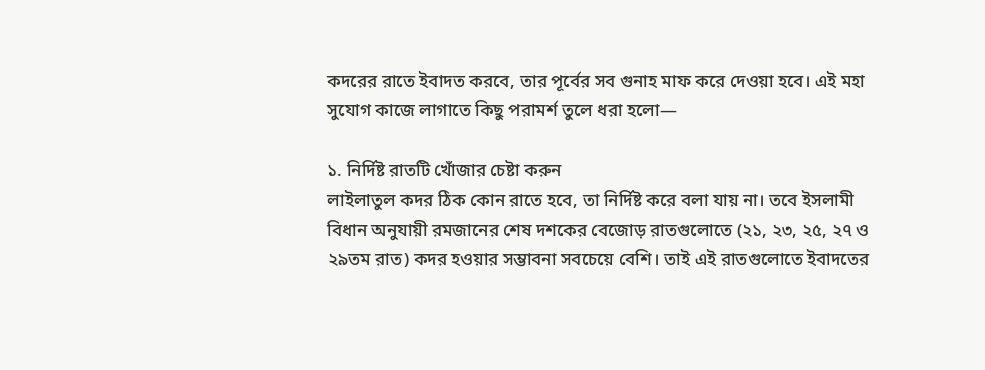কদরের রাতে ইবাদত করবে, তার পূর্বের সব গুনাহ মাফ করে দেওয়া হবে। এই মহা সুযোগ কাজে লাগাতে কিছু পরামর্শ তুলে ধরা হলো—

১. নির্দিষ্ট রাতটি খোঁজার চেষ্টা করুন
লাইলাতুল কদর ঠিক কোন রাতে হবে, তা নির্দিষ্ট করে বলা যায় না। তবে ইসলামী বিধান অনুযায়ী রমজানের শেষ দশকের বেজোড় রাতগুলোতে (২১, ২৩, ২৫, ২৭ ও ২৯তম রাত) কদর হওয়ার সম্ভাবনা সবচেয়ে বেশি। তাই এই রাতগুলোতে ইবাদতের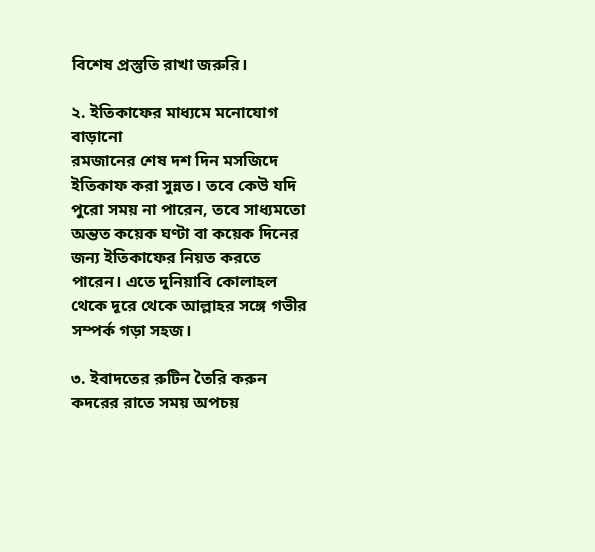বিশেষ প্রস্তুতি রাখা জরুরি।

২. ইতিকাফের মাধ্যমে মনোযোগ বাড়ানো
রমজানের শেষ দশ দিন মসজিদে ইতিকাফ করা সুন্নত। তবে কেউ যদি পুরো সময় না পারেন, তবে সাধ্যমতো অন্তত কয়েক ঘণ্টা বা কয়েক দিনের জন্য ইতিকাফের নিয়ত করতে পারেন। এতে দুনিয়াবি কোলাহল থেকে দূরে থেকে আল্লাহর সঙ্গে গভীর সম্পর্ক গড়া সহজ।

৩. ইবাদতের রুটিন তৈরি করুন
কদরের রাতে সময় অপচয়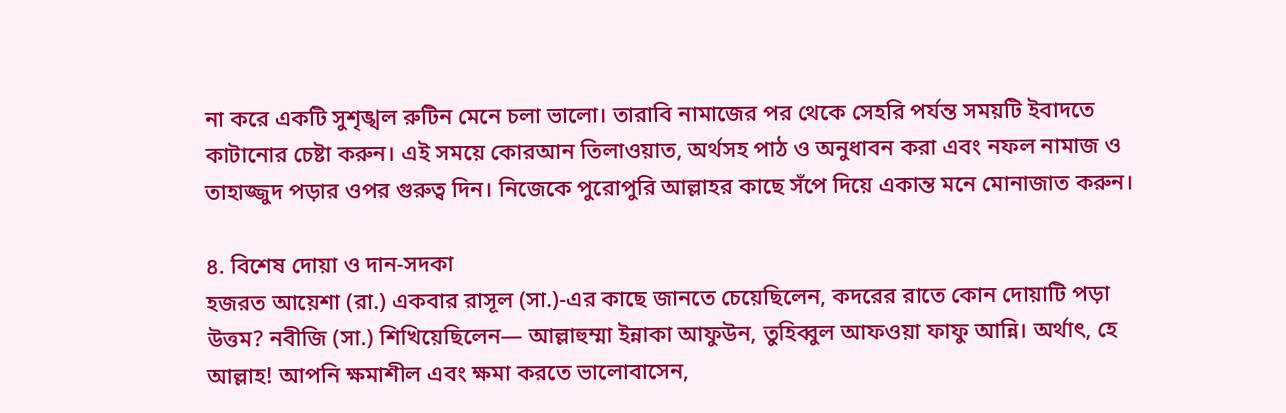না করে একটি সুশৃঙ্খল রুটিন মেনে চলা ভালো। তারাবি নামাজের পর থেকে সেহরি পর্যন্ত সময়টি ইবাদতে কাটানোর চেষ্টা করুন। এই সময়ে কোরআন তিলাওয়াত, অর্থসহ পাঠ ও অনুধাবন করা এবং নফল নামাজ ও তাহাজ্জুদ পড়ার ওপর গুরুত্ব দিন। নিজেকে পুরোপুরি আল্লাহর কাছে সঁপে দিয়ে একান্ত মনে মোনাজাত করুন।

৪. বিশেষ দোয়া ও দান-সদকা
হজরত আয়েশা (রা.) একবার রাসূল (সা.)-এর কাছে জানতে চেয়েছিলেন, কদরের রাতে কোন দোয়াটি পড়া উত্তম? নবীজি (সা.) শিখিয়েছিলেন— আল্লাহুম্মা ইন্নাকা আফুউন, তুহিব্বুল আফওয়া ফাফু আন্নি। অর্থাৎ, হে আল্লাহ! আপনি ক্ষমাশীল এবং ক্ষমা করতে ভালোবাসেন,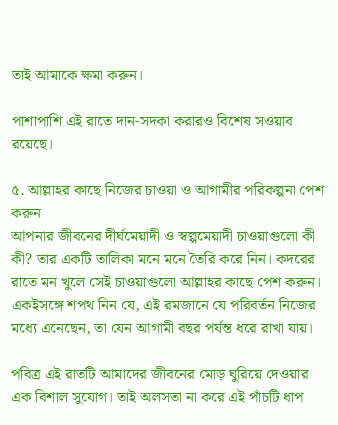তাই আমাকে ক্ষমা করুন।

পাশাপাশি এই রাতে দান-সদকা করারও বিশেষ সওয়াব রয়েছে।

৫. আল্লাহর কাছে নিজের চাওয়া ও আগামীর পরিকল্পনা পেশ করুন
আপনার জীবনের দীর্ঘমেয়াদী ও স্বল্পমেয়াদী চাওয়াগুলো কী কী? তার একটি তালিকা মনে মনে তৈরি করে নিন। কদরের রাতে মন খুলে সেই চাওয়াগুলো আল্লাহর কাছে পেশ করুন। একইসঙ্গে শপথ নিন যে, এই রমজানে যে পরিবর্তন নিজের মধ্যে এনেছেন, তা যেন আগামী বছর পর্যন্ত ধরে রাখা যায়।

পবিত্র এই রাতটি আমাদের জীবনের মোড় ঘুরিয়ে দেওয়ার এক বিশাল সুযোগ। তাই অলসতা না করে এই পাঁচটি ধাপ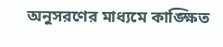অনুসরণের মাধ্যমে কাঙ্ক্ষিত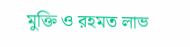মুক্তি ও রহমত লাভ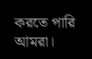করতে পারি আমরা।